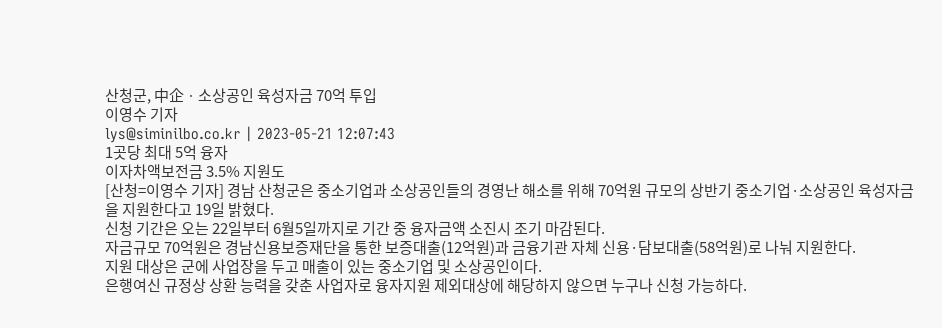산청군, 中企ㆍ소상공인 육성자금 70억 투입
이영수 기자
lys@siminilbo.co.kr | 2023-05-21 12:07:43
1곳당 최대 5억 융자
이자차액보전금 3.5% 지원도
[산청=이영수 기자] 경남 산청군은 중소기업과 소상공인들의 경영난 해소를 위해 70억원 규모의 상반기 중소기업·소상공인 육성자금을 지원한다고 19일 밝혔다.
신청 기간은 오는 22일부터 6월5일까지로 기간 중 융자금액 소진시 조기 마감된다.
자금규모 70억원은 경남신용보증재단을 통한 보증대출(12억원)과 금융기관 자체 신용·담보대출(58억원)로 나눠 지원한다.
지원 대상은 군에 사업장을 두고 매출이 있는 중소기업 및 소상공인이다.
은행여신 규정상 상환 능력을 갖춘 사업자로 융자지원 제외대상에 해당하지 않으면 누구나 신청 가능하다.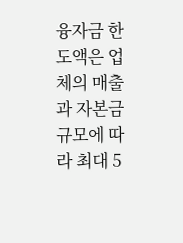융자금 한도액은 업체의 매출과 자본금 규모에 따라 최대 5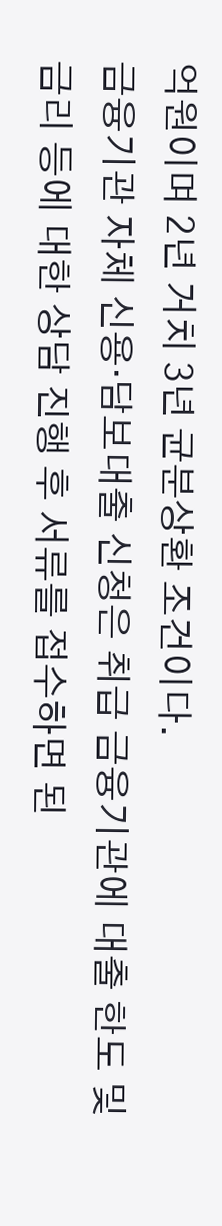억원이며 2년 거치 3년 균분상환 조건이다.
금융기관 자체 신용·담보대출 신청은 취급 금융기관에 대출 한도 및 금리 등에 대한 상담 진행 후 서류를 접수하면 된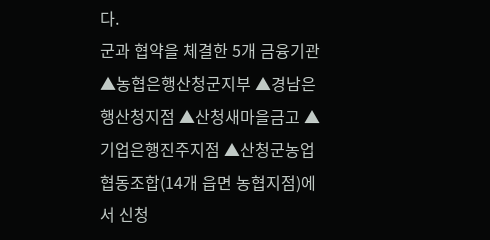다.
군과 협약을 체결한 5개 금융기관 ▲농협은행산청군지부 ▲경남은행산청지점 ▲산청새마을금고 ▲기업은행진주지점 ▲산청군농업협동조합(14개 읍면 농협지점)에서 신청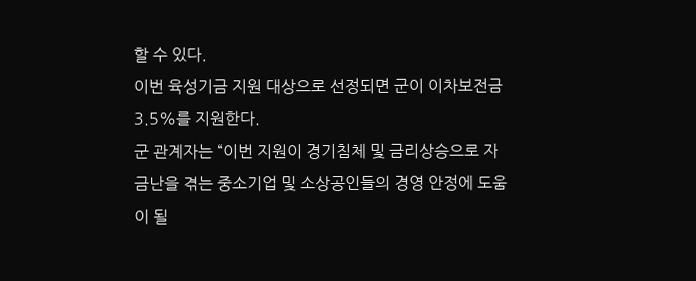할 수 있다.
이번 육성기금 지원 대상으로 선정되면 군이 이차보전금 3.5%를 지원한다.
군 관계자는 “이번 지원이 경기침체 및 금리상승으로 자금난을 겪는 중소기업 및 소상공인들의 경영 안정에 도움이 될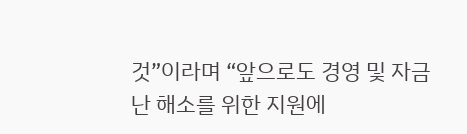것”이라며 “앞으로도 경영 및 자금난 해소를 위한 지원에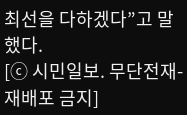최선을 다하겠다”고 말했다.
[ⓒ 시민일보. 무단전재-재배포 금지]